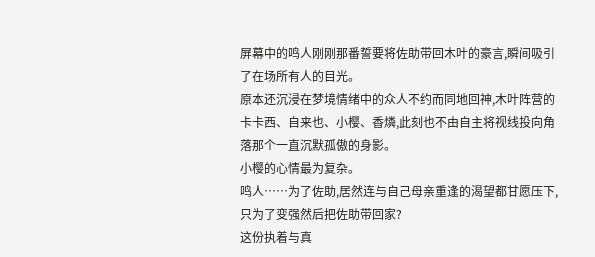屏幕中的鸣人刚刚那番誓要将佐助带回木叶的豪言,瞬间吸引了在场所有人的目光。
原本还沉浸在梦境情绪中的众人不约而同地回神,木叶阵营的卡卡西、自来也、小樱、香燐,此刻也不由自主将视线投向角落那个一直沉默孤傲的身影。
小樱的心情最为复杂。
鸣人……为了佐助,居然连与自己母亲重逢的渴望都甘愿压下,只为了变强然后把佐助带回家?
这份执着与真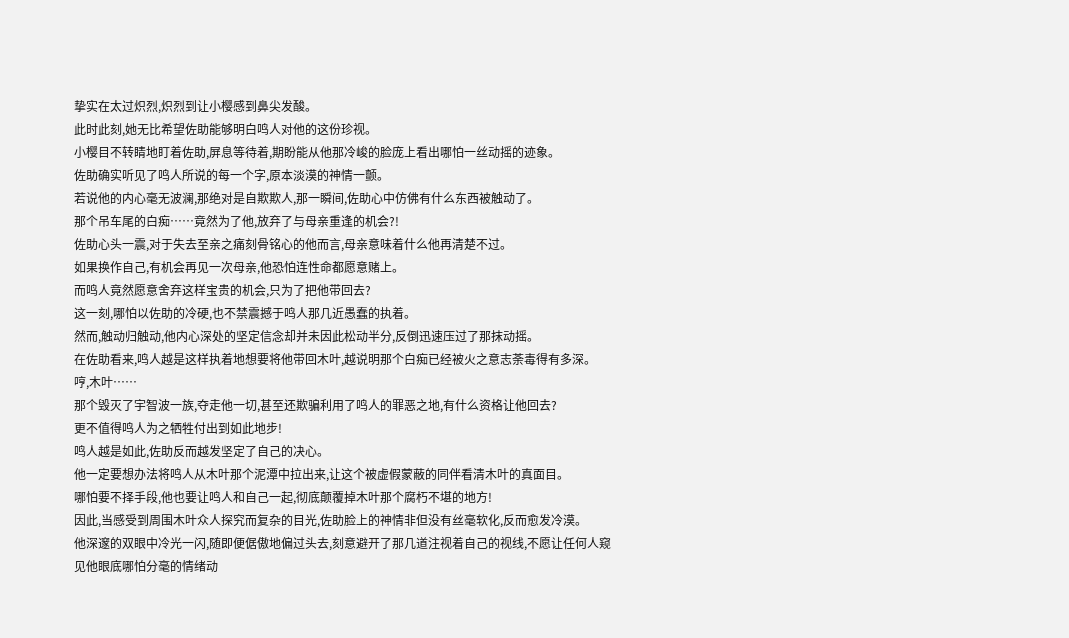挚实在太过炽烈,炽烈到让小樱感到鼻尖发酸。
此时此刻,她无比希望佐助能够明白鸣人对他的这份珍视。
小樱目不转睛地盯着佐助,屏息等待着,期盼能从他那冷峻的脸庞上看出哪怕一丝动摇的迹象。
佐助确实听见了鸣人所说的每一个字,原本淡漠的神情一颤。
若说他的内心毫无波澜,那绝对是自欺欺人,那一瞬间,佐助心中仿佛有什么东西被触动了。
那个吊车尾的白痴……竟然为了他,放弃了与母亲重逢的机会?!
佐助心头一震,对于失去至亲之痛刻骨铭心的他而言,母亲意味着什么他再清楚不过。
如果换作自己,有机会再见一次母亲,他恐怕连性命都愿意赌上。
而鸣人竟然愿意舍弃这样宝贵的机会,只为了把他带回去?
这一刻,哪怕以佐助的冷硬,也不禁震撼于鸣人那几近愚蠢的执着。
然而,触动归触动,他内心深处的坚定信念却并未因此松动半分,反倒迅速压过了那抹动摇。
在佐助看来,鸣人越是这样执着地想要将他带回木叶,越说明那个白痴已经被火之意志荼毒得有多深。
哼,木叶……
那个毁灭了宇智波一族,夺走他一切,甚至还欺骗利用了鸣人的罪恶之地,有什么资格让他回去?
更不值得鸣人为之牺牲付出到如此地步!
鸣人越是如此,佐助反而越发坚定了自己的决心。
他一定要想办法将鸣人从木叶那个泥潭中拉出来,让这个被虚假蒙蔽的同伴看清木叶的真面目。
哪怕要不择手段,他也要让鸣人和自己一起,彻底颠覆掉木叶那个腐朽不堪的地方!
因此,当感受到周围木叶众人探究而复杂的目光,佐助脸上的神情非但没有丝毫软化,反而愈发冷漠。
他深邃的双眼中冷光一闪,随即便倨傲地偏过头去,刻意避开了那几道注视着自己的视线,不愿让任何人窥见他眼底哪怕分毫的情绪动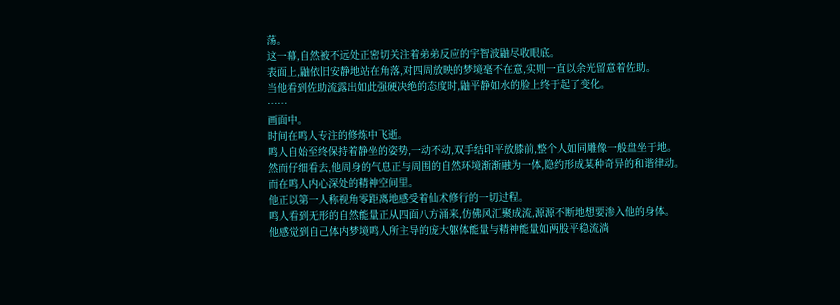荡。
这一幕,自然被不远处正密切关注着弟弟反应的宇智波鼬尽收眼底。
表面上,鼬依旧安静地站在角落,对四周放映的梦境毫不在意,实则一直以余光留意着佐助。
当他看到佐助流露出如此强硬决绝的态度时,鼬平静如水的脸上终于起了变化。
……
画面中。
时间在鸣人专注的修炼中飞逝。
鸣人自始至终保持着静坐的姿势,一动不动,双手结印平放膝前,整个人如同雕像一般盘坐于地。
然而仔细看去,他周身的气息正与周围的自然环境渐渐融为一体,隐约形成某种奇异的和谐律动。
而在鸣人内心深处的精神空间里。
他正以第一人称视角零距离地感受着仙术修行的一切过程。
鸣人看到无形的自然能量正从四面八方涌来,仿佛风汇聚成流,源源不断地想要渗入他的身体。
他感觉到自己体内梦境鸣人所主导的庞大躯体能量与精神能量如两股平稳流淌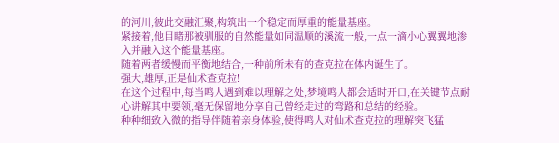的河川,彼此交融汇聚,构筑出一个稳定而厚重的能量基座。
紧接着,他目睹那被驯服的自然能量如同温顺的溪流一般,一点一滴小心翼翼地渗入并融入这个能量基座。
随着两者缓慢而平衡地结合,一种前所未有的查克拉在体内诞生了。
强大,雄厚,正是仙术查克拉!
在这个过程中,每当鸣人遇到难以理解之处,梦境鸣人都会适时开口,在关键节点耐心讲解其中要领,毫无保留地分享自己曾经走过的弯路和总结的经验。
种种细致入微的指导伴随着亲身体验,使得鸣人对仙术查克拉的理解突飞猛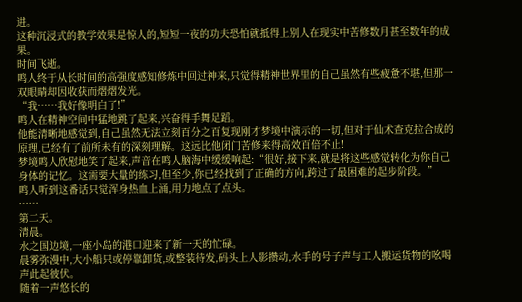进。
这种沉浸式的教学效果是惊人的,短短一夜的功夫恐怕就抵得上别人在现实中苦修数月甚至数年的成果。
时间飞逝。
鸣人终于从长时间的高强度感知修炼中回过神来,只觉得精神世界里的自己虽然有些疲惫不堪,但那一双眼睛却因收获而熠熠发光。
“我……我好像明白了!”
鸣人在精神空间中猛地跳了起来,兴奋得手舞足蹈。
他能清晰地感觉到,自己虽然无法立刻百分之百复现刚才梦境中演示的一切,但对于仙术查克拉合成的原理,已经有了前所未有的深刻理解。这远比他闭门苦修来得高效百倍不止!
梦境鸣人欣慰地笑了起来,声音在鸣人脑海中缓缓响起:“很好,接下来,就是将这些感觉转化为你自己身体的记忆。这需要大量的练习,但至少,你已经找到了正确的方向,跨过了最困难的起步阶段。”
鸣人听到这番话只觉浑身热血上涌,用力地点了点头。
……
第二天。
清晨。
水之国边境,一座小岛的港口迎来了新一天的忙碌。
晨雾弥漫中,大小船只或停靠卸货,或整装待发,码头上人影攒动,水手的号子声与工人搬运货物的吆喝声此起彼伏。
随着一声悠长的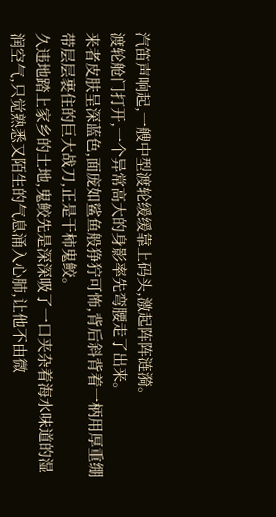汽笛声响起,一艘中型渡轮缓缓靠上码头,激起阵阵涟漪。
渡轮舱门打开,一个异常高大的身影率先弯腰走了出来。
来者皮肤呈深蓝色,面庞如鲨鱼般狰狞可怖,背后斜背着一柄用厚重绷带层层裹住的巨大战刀,正是干柿鬼鲛。
久违地踏上家乡的土地,鬼鲛先是深深吸了一口夹杂着海水味道的湿润空气,只觉熟悉又陌生的气息涌入心肺,让他不由微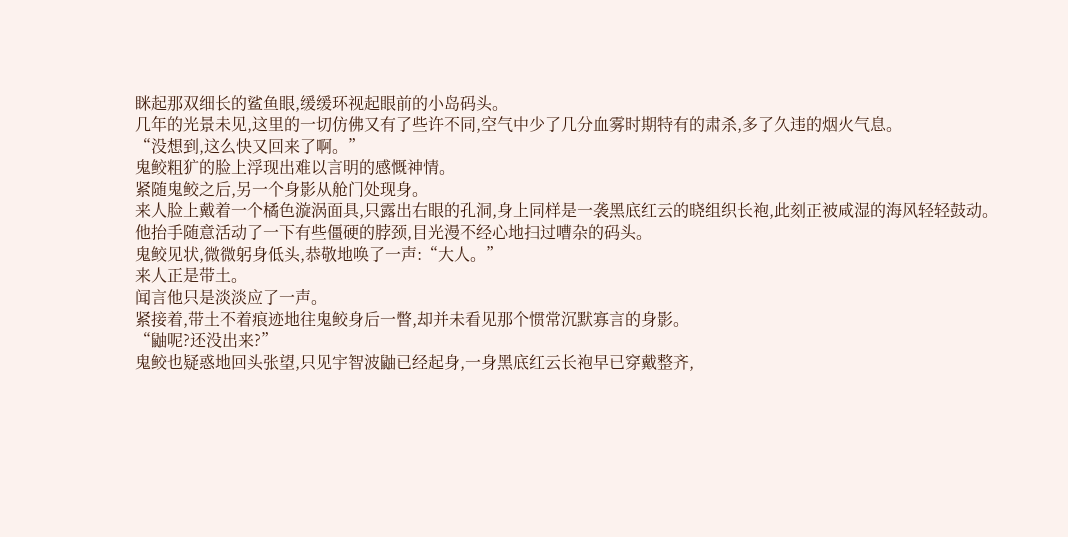眯起那双细长的鲨鱼眼,缓缓环视起眼前的小岛码头。
几年的光景未见,这里的一切仿佛又有了些许不同,空气中少了几分血雾时期特有的肃杀,多了久违的烟火气息。
“没想到,这么快又回来了啊。”
鬼鲛粗犷的脸上浮现出难以言明的感慨神情。
紧随鬼鲛之后,另一个身影从舱门处现身。
来人脸上戴着一个橘色漩涡面具,只露出右眼的孔洞,身上同样是一袭黑底红云的晓组织长袍,此刻正被咸湿的海风轻轻鼓动。
他抬手随意活动了一下有些僵硬的脖颈,目光漫不经心地扫过嘈杂的码头。
鬼鲛见状,微微躬身低头,恭敬地唤了一声:“大人。”
来人正是带土。
闻言他只是淡淡应了一声。
紧接着,带土不着痕迹地往鬼鲛身后一瞥,却并未看见那个惯常沉默寡言的身影。
“鼬呢?还没出来?”
鬼鲛也疑惑地回头张望,只见宇智波鼬已经起身,一身黑底红云长袍早已穿戴整齐,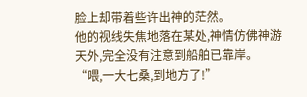脸上却带着些许出神的茫然。
他的视线失焦地落在某处,神情仿佛神游天外,完全没有注意到船舶已靠岸。
“喂,一大七桑,到地方了!”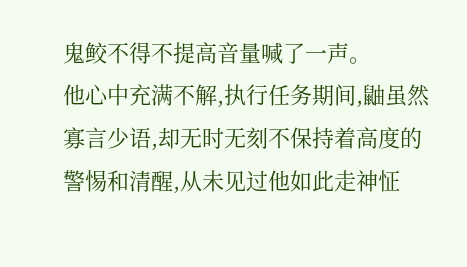鬼鲛不得不提高音量喊了一声。
他心中充满不解,执行任务期间,鼬虽然寡言少语,却无时无刻不保持着高度的警惕和清醒,从未见过他如此走神怔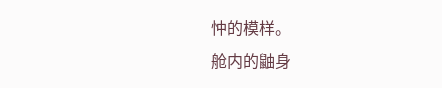忡的模样。
舱内的鼬身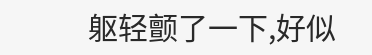躯轻颤了一下,好似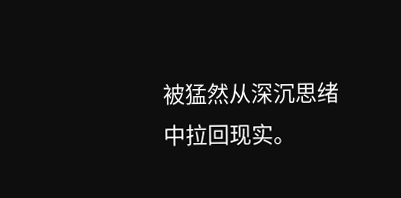被猛然从深沉思绪中拉回现实。